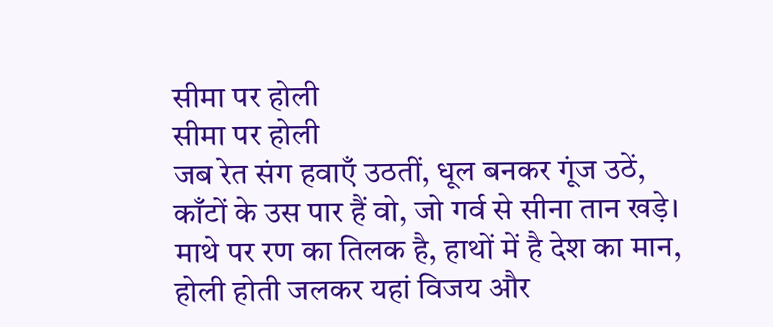सीमा पर होली
सीमा पर होली
जब रेत संग हवाएँ उठतीं, धूल बनकर गूंज उठें,
काँटों के उस पार हैं वो, जो गर्व से सीना तान खड़े।
माथे पर रण का तिलक है, हाथों में है देश का मान,
होली होती जलकर यहां विजय और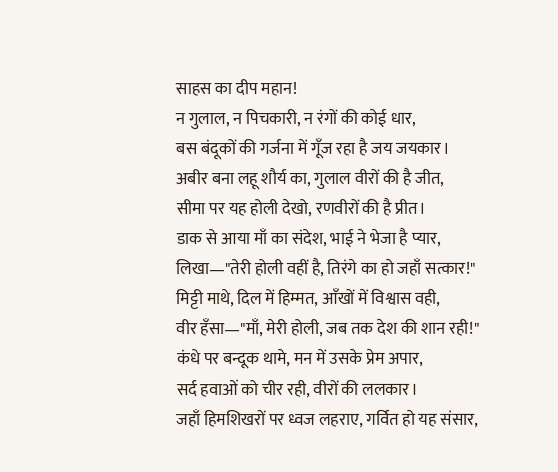साहस का दीप महान!
न गुलाल, न पिचकारी, न रंगों की कोई धार,
बस बंदूकों की गर्जना में गूँज रहा है जय जयकार।
अबीर बना लहू शौर्य का, गुलाल वीरों की है जीत,
सीमा पर यह होली देखो, रणवीरों की है प्रीत।
डाक से आया माँ का संदेश, भाई ने भेजा है प्यार,
लिखा—"तेरी होली वहीं है, तिरंगे का हो जहाँ सत्कार!"
मिट्टी माथे, दिल में हिम्मत, आँखों में विश्वास वही,
वीर हँसा—"माँ, मेरी होली, जब तक देश की शान रही!"
कंधे पर बन्दूक थामे, मन में उसके प्रेम अपार,
सर्द हवाओं को चीर रही, वीरों की ललकार।
जहाँ हिमशिखरों पर ध्वज लहराए, गर्वित हो यह संसार,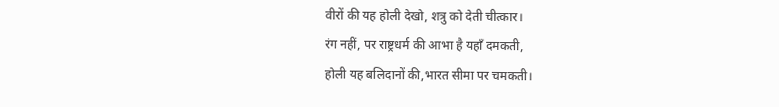वीरों की यह होली देखो, शत्रु को देती चीत्कार।
रंग नहीं, पर राष्ट्रधर्म की आभा है यहाँ दमकती,
होली यह बलिदानों की,भारत सीमा पर चमकती।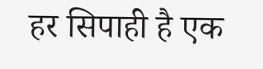हर सिपाही है एक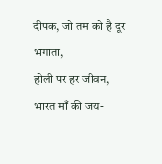दीपक, जो तम को है दूर भगाता,
होली पर हर जीवन, भारत माँ की जय-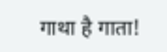गाथा है गाता!